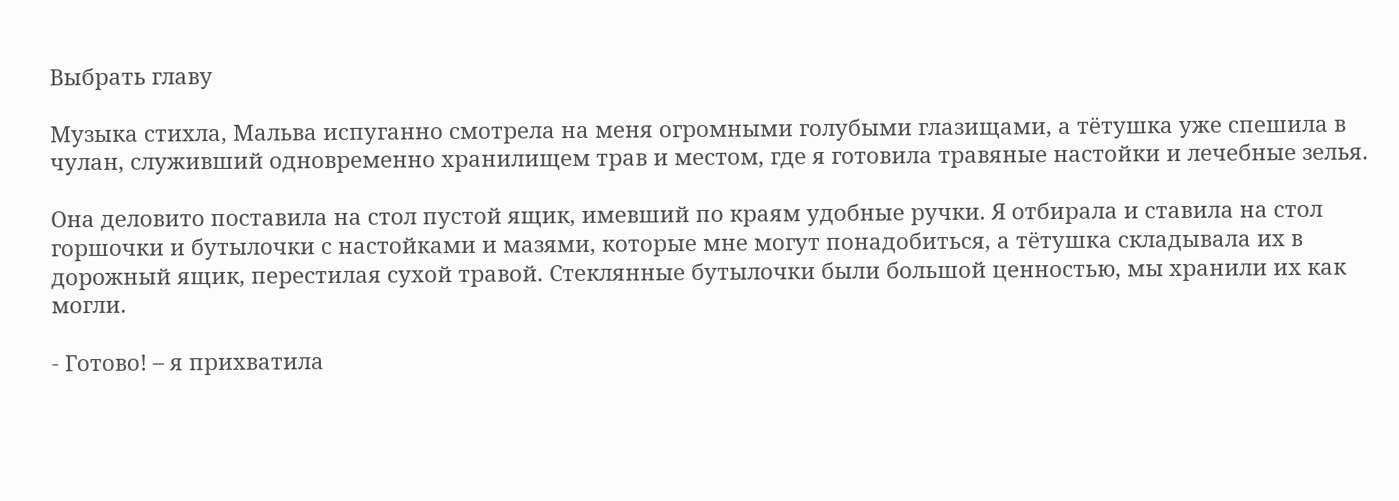Выбрать главу

Музыка стихла, Мальва испуганно смотрела на меня огромными голубыми глазищами, а тётушка уже спешила в чулан, служивший одновременно хранилищем трав и местом, где я готовила травяные настойки и лечебные зелья.

Она деловито поставила на стол пустой ящик, имевший по краям удобные ручки. Я отбирала и ставила на стол горшочки и бутылочки с настойками и мазями, которые мне могут понадобиться, а тётушка складывала их в дорожный ящик, перестилая сухой травой. Стеклянные бутылочки были большой ценностью, мы хранили их как могли.

- Готово! – я прихватила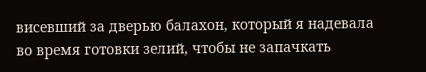висевший за дверью балахон, который я надевала во время готовки зелий, чтобы не запачкать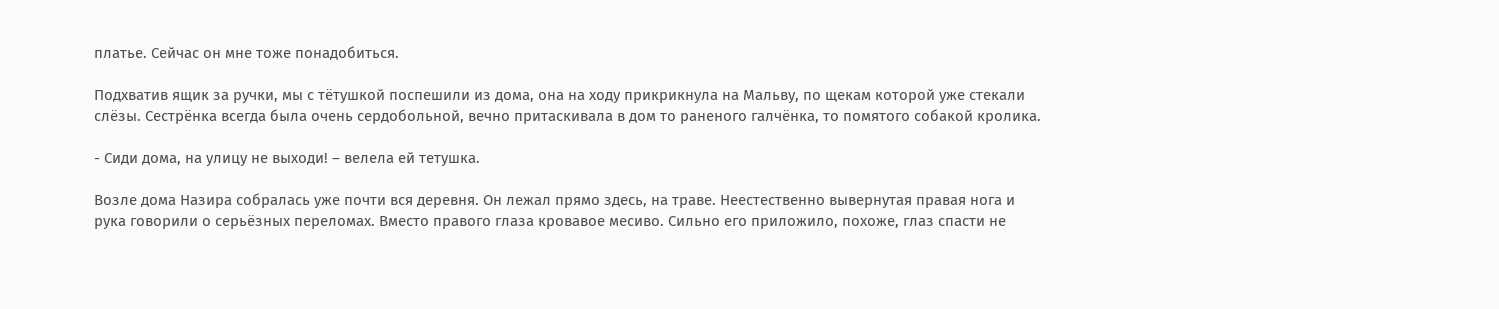платье. Сейчас он мне тоже понадобиться.

Подхватив ящик за ручки, мы с тётушкой поспешили из дома, она на ходу прикрикнула на Мальву, по щекам которой уже стекали слёзы. Сестрёнка всегда была очень сердобольной, вечно притаскивала в дом то раненого галчёнка, то помятого собакой кролика.

- Сиди дома, на улицу не выходи! – велела ей тетушка.

Возле дома Назира собралась уже почти вся деревня. Он лежал прямо здесь, на траве. Неестественно вывернутая правая нога и рука говорили о серьёзных переломах. Вместо правого глаза кровавое месиво. Сильно его приложило, похоже, глаз спасти не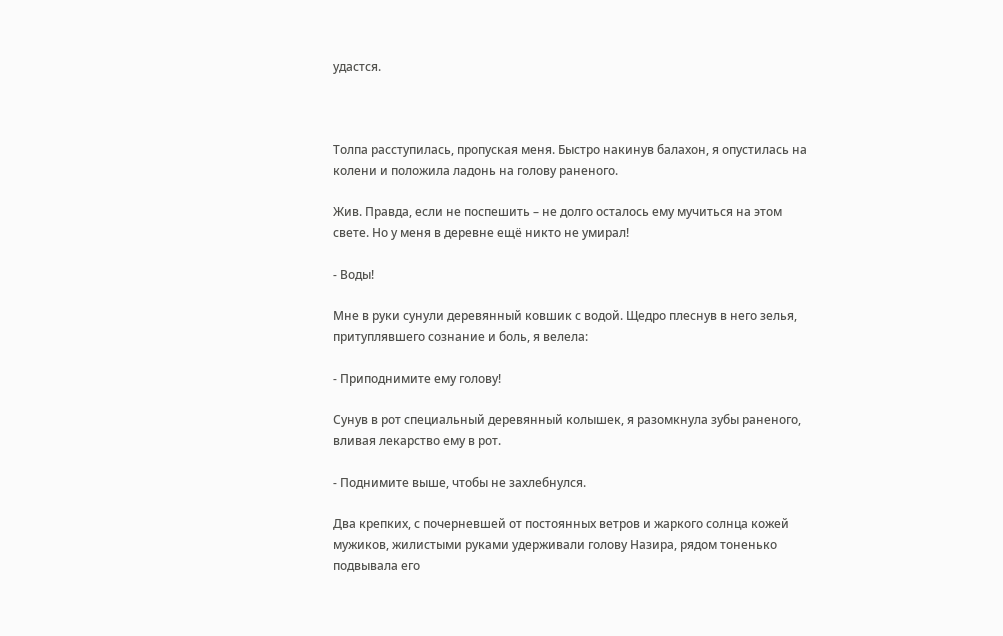удастся.



Толпа расступилась, пропуская меня. Быстро накинув балахон, я опустилась на колени и положила ладонь на голову раненого.

Жив. Правда, если не поспешить – не долго осталось ему мучиться на этом свете. Но у меня в деревне ещё никто не умирал!

- Воды!

Мне в руки сунули деревянный ковшик с водой. Щедро плеснув в него зелья, притуплявшего сознание и боль, я велела:

- Приподнимите ему голову!

Сунув в рот специальный деревянный колышек, я разомкнула зубы раненого, вливая лекарство ему в рот.

- Поднимите выше, чтобы не захлебнулся.

Два крепких, с почерневшей от постоянных ветров и жаркого солнца кожей мужиков, жилистыми руками удерживали голову Назира, рядом тоненько подвывала его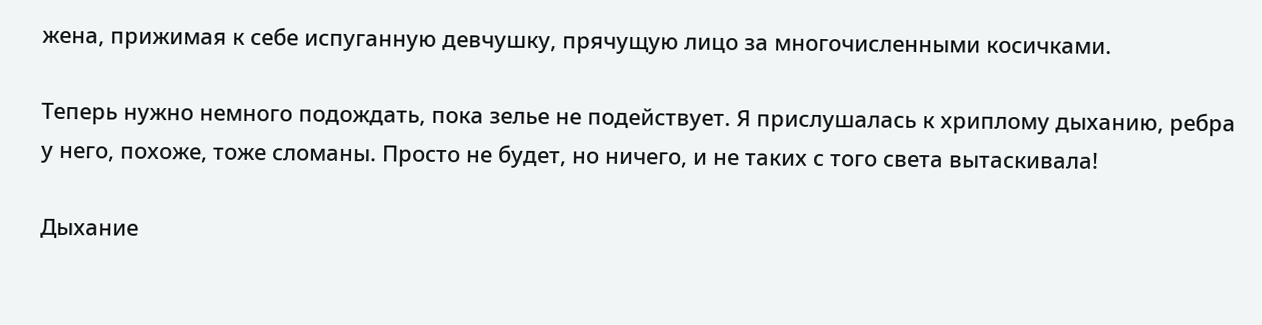жена, прижимая к себе испуганную девчушку, прячущую лицо за многочисленными косичками.

Теперь нужно немного подождать, пока зелье не подействует. Я прислушалась к хриплому дыханию, ребра у него, похоже, тоже сломаны. Просто не будет, но ничего, и не таких с того света вытаскивала!

Дыхание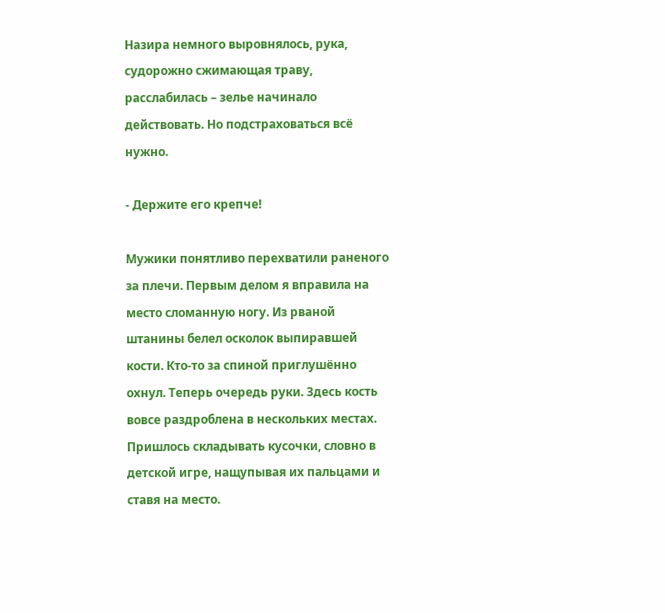Назира немного выровнялось, рука, судорожно сжимающая траву, расслабилась – зелье начинало действовать. Но подстраховаться всё нужно.

- Держите его крепче!

Мужики понятливо перехватили раненого за плечи. Первым делом я вправила на место сломанную ногу. Из рваной штанины белел осколок выпиравшей кости. Кто-то за спиной приглушённо охнул. Теперь очередь руки. Здесь кость вовсе раздроблена в нескольких местах. Пришлось складывать кусочки, словно в детской игре, нащупывая их пальцами и ставя на место.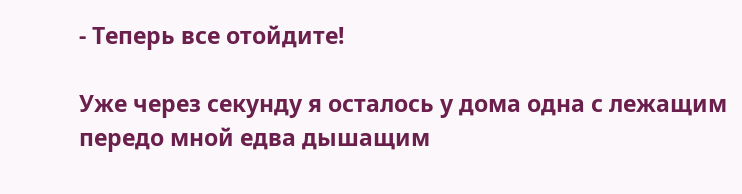- Теперь все отойдите!

Уже через секунду я осталось у дома одна с лежащим передо мной едва дышащим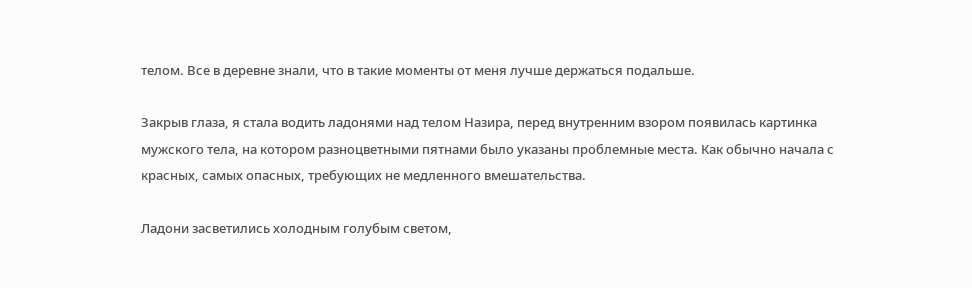телом. Все в деревне знали, что в такие моменты от меня лучше держаться подальше.

Закрыв глаза, я стала водить ладонями над телом Назира, перед внутренним взором появилась картинка мужского тела, на котором разноцветными пятнами было указаны проблемные места. Как обычно начала с красных, самых опасных, требующих не медленного вмешательства.

Ладони засветились холодным голубым светом,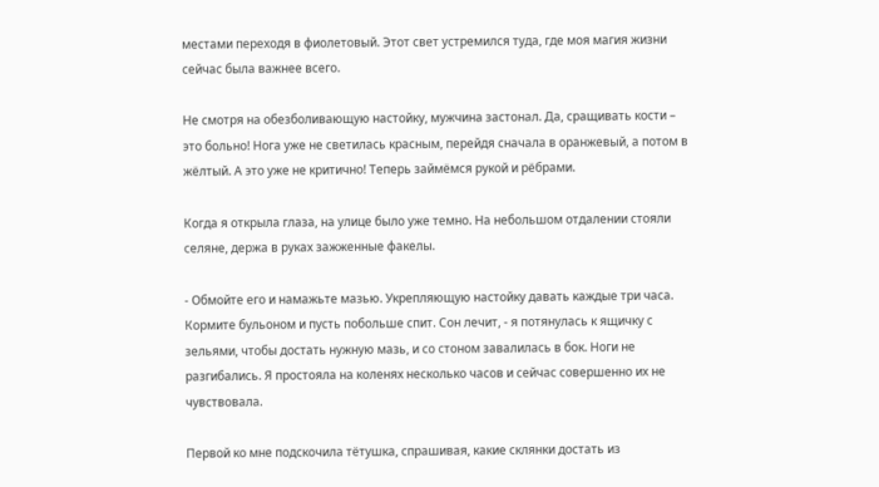местами переходя в фиолетовый. Этот свет устремился туда, где моя магия жизни сейчас была важнее всего.

Не смотря на обезболивающую настойку, мужчина застонал. Да, сращивать кости – это больно! Нога уже не светилась красным, перейдя сначала в оранжевый, а потом в жёлтый. А это уже не критично! Теперь займёмся рукой и рёбрами.

Когда я открыла глаза, на улице было уже темно. На небольшом отдалении стояли селяне, держа в руках зажженные факелы.

- Обмойте его и намажьте мазью. Укрепляющую настойку давать каждые три часа. Кормите бульоном и пусть побольше спит. Сон лечит, - я потянулась к ящичку с зельями, чтобы достать нужную мазь, и со стоном завалилась в бок. Ноги не разгибались. Я простояла на коленях несколько часов и сейчас совершенно их не чувствовала.

Первой ко мне подскочила тётушка, спрашивая, какие склянки достать из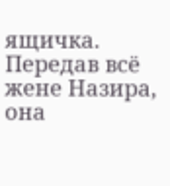ящичка. Передав всё жене Назира, она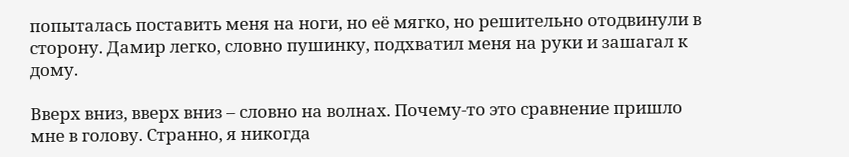попыталась поставить меня на ноги, но её мягко, но решительно отодвинули в сторону. Дамир легко, словно пушинку, подхватил меня на руки и зашагал к дому.

Вверх вниз, вверх вниз – словно на волнах. Почему-то это сравнение пришло мне в голову. Странно, я никогда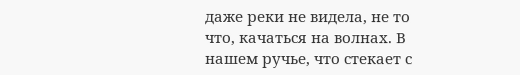даже реки не видела, не то что, качаться на волнах. В нашем ручье, что стекает с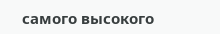самого высокого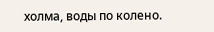холма, воды по колено.